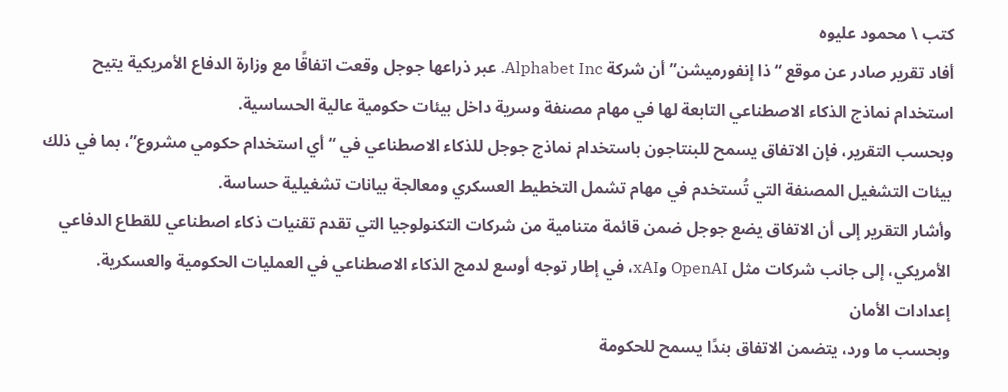كتب \ محمود عليوه
أفاد تقرير صادر عن موقع “ذا إنفورميشن” أن شركة Alphabet Inc. عبر ذراعها جوجل وقعت اتفاقًا مع وزارة الدفاع الأمريكية يتيح استخدام نماذج الذكاء الاصطناعي التابعة لها في مهام مصنفة وسرية داخل بيئات حكومية عالية الحساسية.
وبحسب التقرير، فإن الاتفاق يسمح للبنتاجون باستخدام نماذج جوجل للذكاء الاصطناعي في “أي استخدام حكومي مشروع”، بما في ذلك بيئات التشغيل المصنفة التي تُستخدم في مهام تشمل التخطيط العسكري ومعالجة بيانات تشغيلية حساسة.
وأشار التقرير إلى أن الاتفاق يضع جوجل ضمن قائمة متنامية من شركات التكنولوجيا التي تقدم تقنيات ذكاء اصطناعي للقطاع الدفاعي الأمريكي، إلى جانب شركات مثل OpenAI وxAI، في إطار توجه أوسع لدمج الذكاء الاصطناعي في العمليات الحكومية والعسكرية.
إعدادات الأمان
وبحسب ما ورد، يتضمن الاتفاق بندًا يسمح للحكومة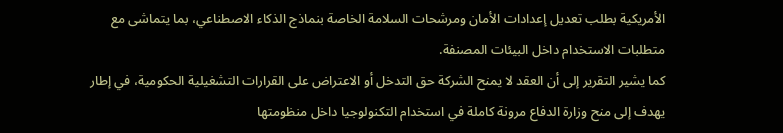الأمريكية بطلب تعديل إعدادات الأمان ومرشحات السلامة الخاصة بنماذج الذكاء الاصطناعي، بما يتماشى مع متطلبات الاستخدام داخل البيئات المصنفة.
كما يشير التقرير إلى أن العقد لا يمنح الشركة حق التدخل أو الاعتراض على القرارات التشغيلية الحكومية، في إطار يهدف إلى منح وزارة الدفاع مرونة كاملة في استخدام التكنولوجيا داخل منظومتها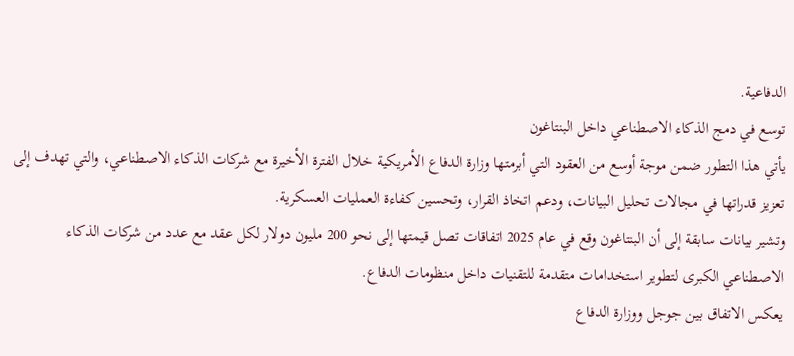الدفاعية.
توسع في دمج الذكاء الاصطناعي داخل البنتاغون
يأتي هذا التطور ضمن موجة أوسع من العقود التي أبرمتها وزارة الدفاع الأمريكية خلال الفترة الأخيرة مع شركات الذكاء الاصطناعي، والتي تهدف إلى تعزيز قدراتها في مجالات تحليل البيانات، ودعم اتخاذ القرار، وتحسين كفاءة العمليات العسكرية.
وتشير بيانات سابقة إلى أن البنتاغون وقع في عام 2025 اتفاقات تصل قيمتها إلى نحو 200 مليون دولار لكل عقد مع عدد من شركات الذكاء الاصطناعي الكبرى لتطوير استخدامات متقدمة للتقنيات داخل منظومات الدفاع.
يعكس الاتفاق بين جوجل ووزارة الدفاع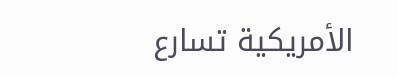الأمريكية تسارع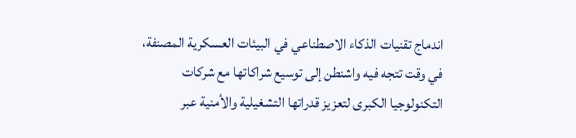اندماج تقنيات الذكاء الاصطناعي في البيئات العسكرية المصنفة، في وقت تتجه فيه واشنطن إلى توسيع شراكاتها مع شركات التكنولوجيا الكبرى لتعزيز قدراتها التشغيلية والأمنية عبر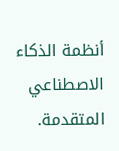أنظمة الذكاء الاصطناعي المتقدمة.